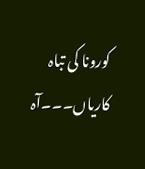کورونا کی تباہ کاریاں۔۔۔آہ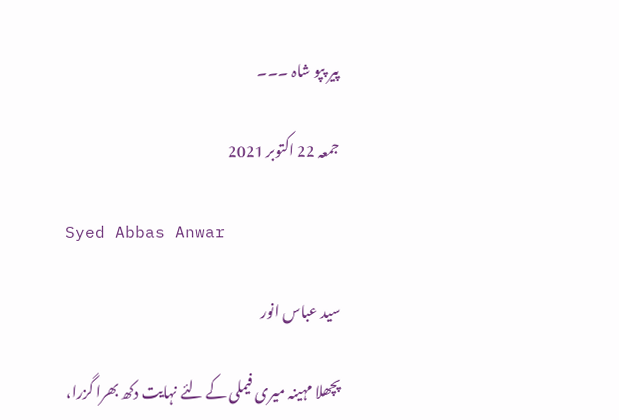پیر پپو شاہ ۔۔۔

جمعہ 22 اکتوبر 2021

Syed Abbas Anwar

سید عباس انور

پچھلا مہینہ میری فیملی کے لئے نہایت دکھ بھرا گزرا،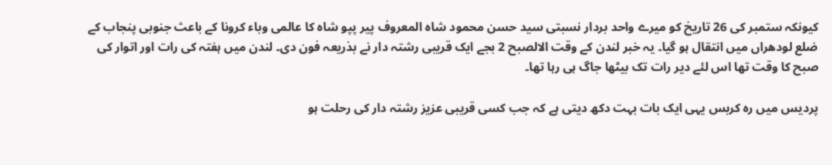کیونکہ ستمبر کی 26 تاریخ کو میرے واحد بردار نسبتی سید حسن محمود شاہ المعروف پیر پپو شاہ کا عالمی وباء کرونا کے باعث جنوبی پنجاب کے ضلع لودھراں میں انتقال ہو گیا۔ یہ خبر لندن کے وقت الالصبح 2 بجے ایک قریبی رشتہ دار نے بذریعہ فون دی۔ لندن میں ہفتہ کی رات اور اتوار کی صبح کا وقت تھا اس لئے دیر رات تک بیٹھا جاگ ہی رہا تھا۔

پردیس میں رہ کربس یہی ایک بات بہت دکھ دیتی ہے کہ جب کسی قریبی عزیز رشتہ دار کی رحلت ہو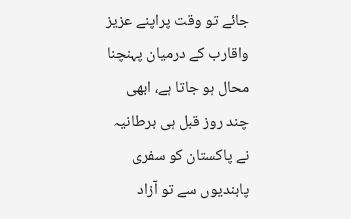جائے تو وقت پراپنے عزیز واقارب کے درمیان پہنچنا محال ہو جاتا ہے، ابھی چند روز قبل ہی برطانیہ نے پاکستان کو سفری پابندیوں سے تو آزاد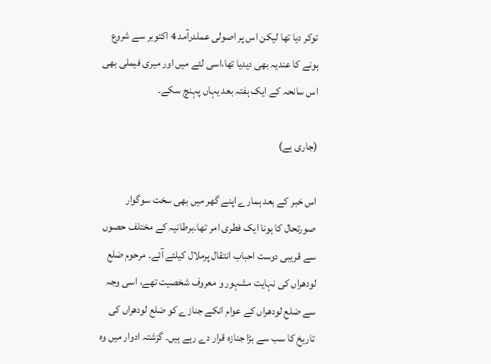توکر دیا تھا لیکن اس پر اصولی عملدرآمد 4 اکتوبر سے شروع ہونے کا عندیہ بھی دیدیا تھا،اسی لئے میں اور میری فیملی بھی اس سانحہ کے ایک ہفتہ بعد یہاں پہنچ سکے۔

(جاری ہے)

اس خبر کے بعد ہمارے اپنے گھر میں بھی سخت سوگوار صورتحال کا ہونا ایک فطری امر تھا۔برطانیہ کے مختلف حصوں سے قریبی دوست احباب انتقال پرملال کیلئے آئے۔ مرحوم ضلع لودھراں کی نہایت مشہور و معروف شخصیت تھے، اسی وجہ سے ضلع لودھراں کے عوام انکے جنازے کو ضلع لودھراں کی تاریخ کا سب سے بڑا جنازہ قرار دے رہے ہیں۔ گزشتہ ادوار میں وہ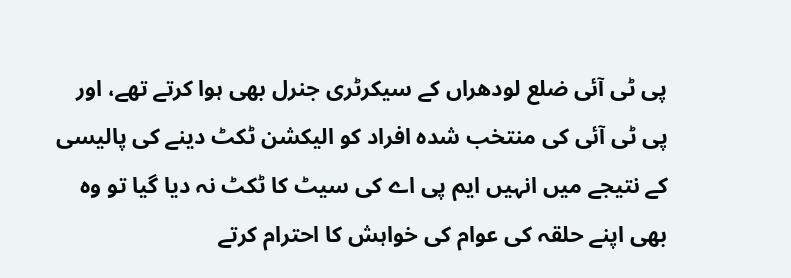پی ٹی آئی ضلع لودھراں کے سیکرٹری جنرل بھی ہوا کرتے تھے، اور پی ٹی آئی کی منتخب شدہ افراد کو الیکشن ٹکٹ دینے کی پالیسی کے نتیجے میں انہیں ایم پی اے کی سیٹ کا ٹکٹ نہ دیا گیا تو وہ بھی اپنے حلقہ کی عوام کی خواہش کا احترام کرتے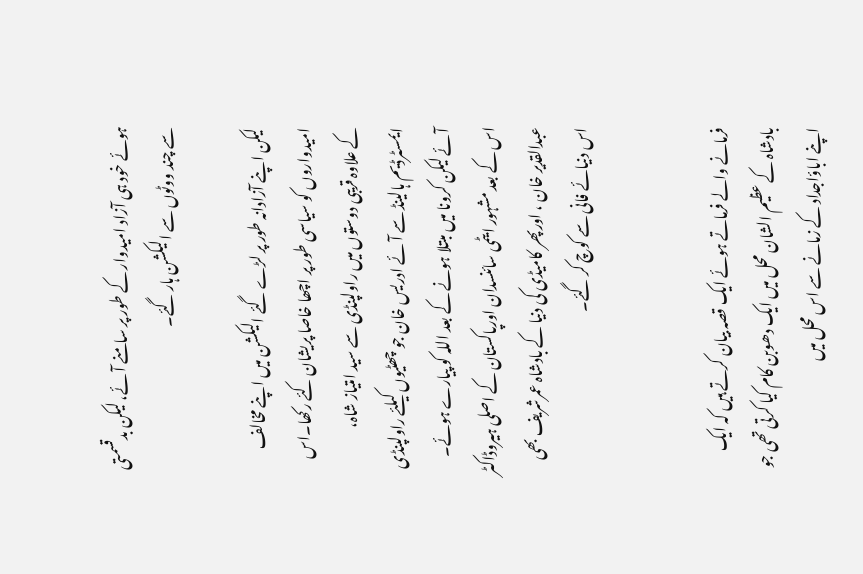ہوئے خود ہی آزاد امیدوار کے طور پر سامنے آئے، لیکن بدقسمتی سے چند ووٹوں سے الیکشن ہار گئے۔

لیکن اپنے آزادانہ طور پر لڑے گئے الیکشن میں اپنے مخالف امیدواروں کو سیاسی طور پر اچھا خاصا پریشان کئے رکھا۔اس کے علاوہ قریبی دوستوں میں راولپنڈی سے سید امتیاز شاہ، ایمسٹرڈیم ہالینڈ سے آئے ادریس خان جو چھٹیوں کیلئے راولپنڈی آئے لیکن کرونا میں مبتلا ہونے کے بعد اللہ کو پیارے ہوئے۔ اس کے بعد مشہور ایٹمی سائنسدان اورپاکستان کے اصلی ہیروڈاکٹر عبدالقدیر خان ، اورپھر کامیڈی کی دنیا کے بادشاہ عمرشریف بھی اس دنیائے فانی سے کوچ کر گئے۔


فرمانے والے فرماتے ہوئے ایک قصہ بیان کرتے ہیں کہ ایک بادشاہ کے عظیم الشان محل میں ایک دھوبن کام کیا کرتی تھی جو اپنے اباؤاجداد کے زمانے سے اس محل میں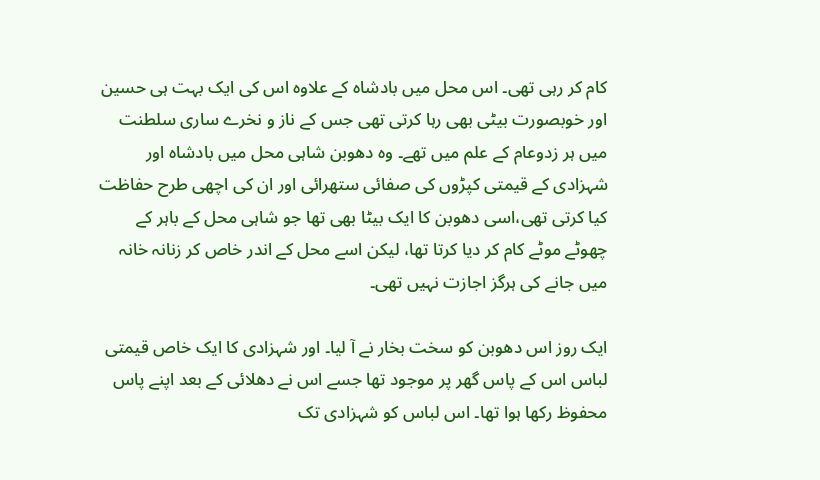کام کر رہی تھی۔ اس محل میں بادشاہ کے علاوہ اس کی ایک بہت ہی حسین اور خوبصورت بیٹی بھی رہا کرتی تھی جس کے ناز و نخرے ساری سلطنت میں ہر زدوعام کے علم میں تھے۔ وہ دھوبن شاہی محل میں بادشاہ اور شہزادی کے قیمتی کپڑوں کی صفائی ستھرائی اور ان کی اچھی طرح حفاظت کیا کرتی تھی،اسی دھوبن کا ایک بیٹا بھی تھا جو شاہی محل کے باہر کے چھوٹے موٹے کام کر دیا کرتا تھا، لیکن اسے محل کے اندر خاص کر زنانہ خانہ میں جانے کی ہرگز اجازت نہیں تھی۔

ایک روز اس دھوبن کو سخت بخار نے آ لیا۔ اور شہزادی کا ایک خاص قیمتی لباس اس کے پاس گھر پر موجود تھا جسے اس نے دھلائی کے بعد اپنے پاس محفوظ رکھا ہوا تھا۔ اس لباس کو شہزادی تک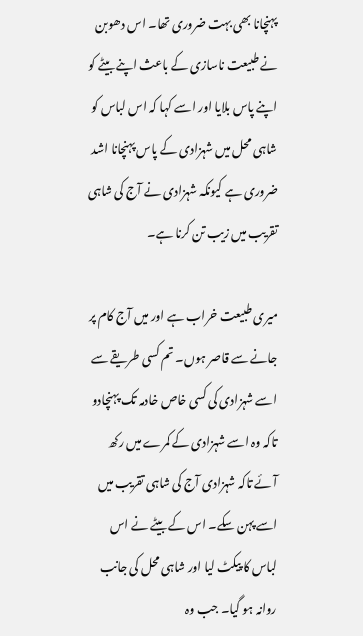پہنچانا بھی بہت ضروری تھا۔ اس دھوبن نے طبیعت ناسازی کے باعث اپنے بیٹے کو اپنے پاس بلایا اور اسے کہا کہ اس لباس کو شاہی محل میں شہزادی کے پاس پہنچانا اشد ضروری ہے کیونکہ شہزادی نے آج کی شاہی تقریب میں زیب تن کرنا ہے۔

میری طبیعت خراب ہے اور میں آج کام پر جانے سے قاصر ہوں۔ تم کسی طریقے سے اسے شہزادی کی کسی خاص خادمہ تک پہنچادو تاکہ وہ اسے شہزادی کے کمرے میں رکھ آئے تاکہ شہزادی آج کی شاہی تقریب میں اسے پہن سکے۔ اس کے بیٹے نے اس لباس کا پیکٹ لیا اور شاہی محل کی جانب روانہ ہو گیا۔ جب وہ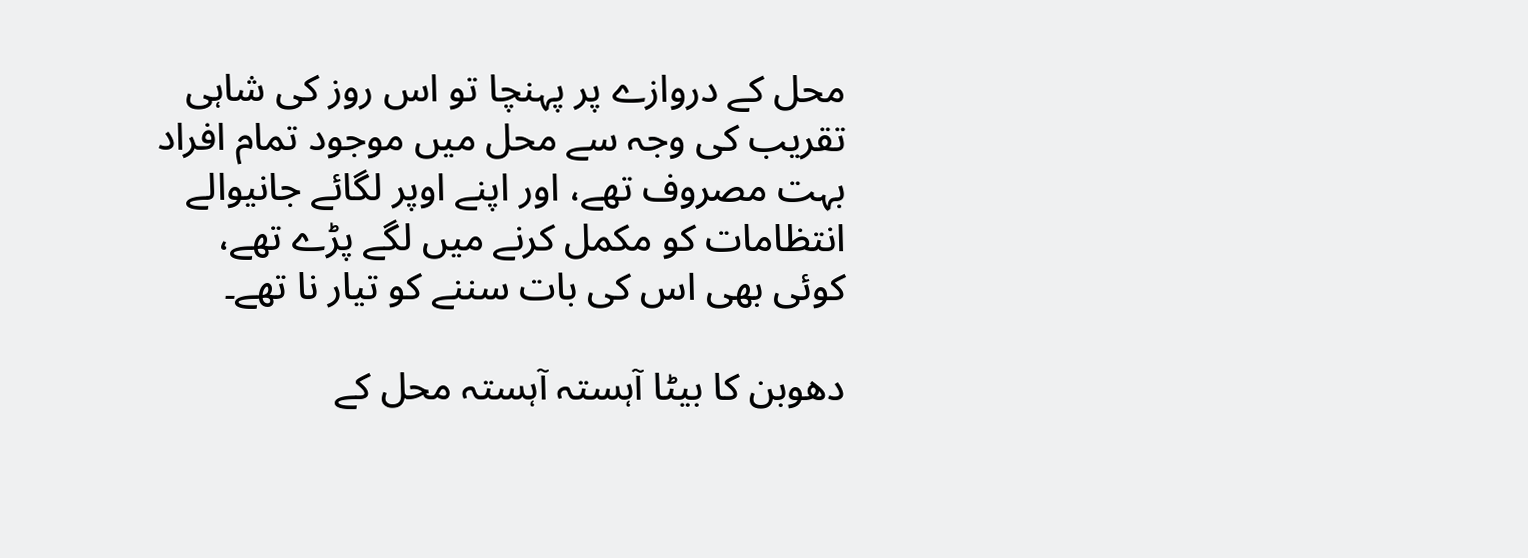محل کے دروازے پر پہنچا تو اس روز کی شاہی تقریب کی وجہ سے محل میں موجود تمام افراد بہت مصروف تھے، اور اپنے اوپر لگائے جانیوالے انتظامات کو مکمل کرنے میں لگے پڑے تھے، کوئی بھی اس کی بات سننے کو تیار نا تھے۔

دھوبن کا بیٹا آہستہ آہستہ محل کے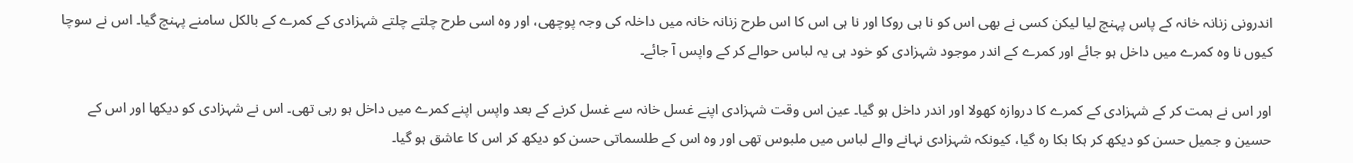اندرونی زنانہ خانہ کے پاس پہنچ لیا لیکن کسی نے بھی اس کو نا ہی روکا اور نا ہی اس کا اس طرح زنانہ خانہ میں داخلہ کی وجہ پوچھی، اور وہ اسی طرح چلتے چلتے شہزادی کے کمرے کے بالکل سامنے پہنچ گیا۔ اس نے سوچا کیوں نا وہ کمرے میں داخل ہو جائے اور کمرے کے اندر موجود شہزادی کو خود ہی یہ لباس حوالے کر کے واپس آ جائے۔

اور اس نے ہمت کر کے شہزادی کے کمرے کا دروازہ کھولا اور اندر داخل ہو گیا۔ عین اس وقت شہزادی اپنے غسل خانہ سے غسل کرنے کے بعد واپس اپنے کمرے میں داخل ہو رہی تھی۔ اس نے شہزادی کو دیکھا اور اس کے حسین و جمیل حسن کو دیکھ کر ہکا بکا رہ گیا، کیونکہ شہزادی نہانے والے لباس میں ملبوس تھی اور وہ اس کے طلسماتی حسن کو دیکھ کر اس کا عاشق ہو گیا۔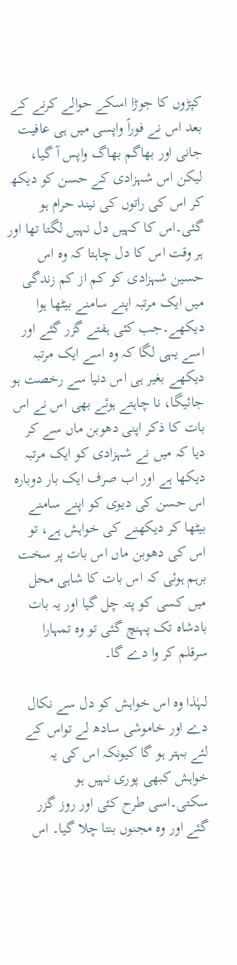کپڑوں کا جوڑا اسکے حوالے کرنے کے بعد اس نے فوراً واپسی میں ہی عافیت جانی اور بھاگم بھاگ واپس آ گیا، لیکن اس شہزادی کے حسن کو دیکھ کر اس کی راتوں کی نیند حرام ہو گئی۔اس کا کہیں دل نہیں لگتا تھا اور ہر وقت اس کا دل چاہتا کہ وہ اس حسین شہزادی کو کم از کم زندگی میں ایک مرتبہ اپنے سامنے بیٹھا ہوا دیکھے۔جب کئی ہفتے گزر گئے اور اسے یہی لگا کہ وہ اسے ایک مرتبہ دیکھے بغیر ہی اس دنیا سے رخصت ہو جائیگا، نا چاہتے ہوئے بھی اس نے اس بات کا ذکر اپنی دھوبن ماں سے کر دیا کہ میں نے شہزادی کو ایک مرتبہ دیکھا ہے اور اب صرف ایک بار دوبارہ اس حسن کی دیوی کو اپنے سامنے بیٹھا کر دیکھنے کی خواہش ہے، تو اس کی دھوبن ماں اس بات پر سخت برہم ہوئی کہ اس بات کا شاہی محل میں کسی کو پتہ چل گیا اور یہ بات بادشاہ تک پہنچ گئی تو وہ تمہارا سرقلم کر وا دے گا۔

لہٰذا وہ اس خواہش کو دل سے نکال دے اور خاموشی سادھ لے تواس کے لئے بہتر ہو گا کیونکہ اس کی یہ خواہش کبھی پوری نہیں ہو سکتی۔اسی طرح کئی اور روز گزر گئے اور وہ مجنوں بنتا چلا گیا۔ اس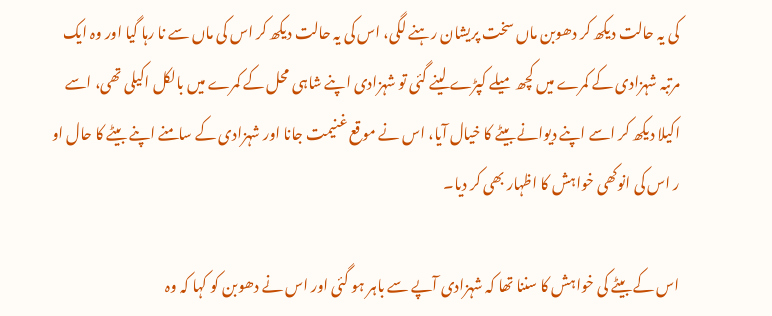کی یہ حالت دیکھ کر دھوبن ماں سخت پریشان رہنے لگی، اس کی یہ حالت دیکھ کر اس کی ماں سے نا رہا گیا اور وہ ایک مرتبہ شہزادی کے کمرے میں کچھ میلے کپڑے لینے گئی تو شہزادی اپنے شاہی محل کے کمرے میں بالکل اکیلی تھی، اسے اکیلا دیکھ کر اسے اپنے دیوانے بیٹے کا خیال آیا، اس نے موقع غنیمت جانا اور شہزادی کے سامنے اپنے بیٹے کا حال او ر اس کی انوکھی خواہش کا اظہار بھی کر دیا۔

اس کے بیٹے کی خواہش کا سننا تھا کہ شہزادی آپے سے باہر ہو گئی اور اس نے دھوبن کو کہا کہ وہ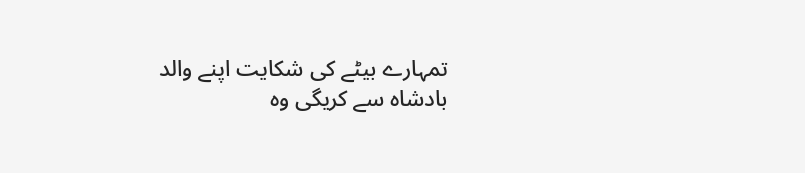تمہارے بیٹے کی شکایت اپنے والد بادشاہ سے کریگی وہ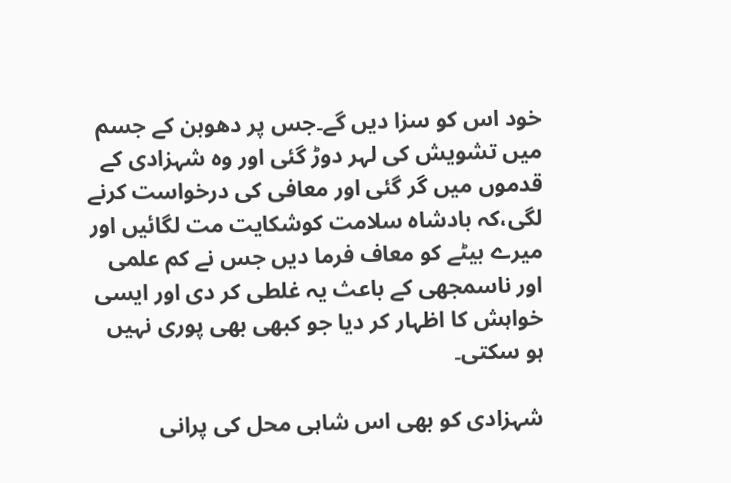خود اس کو سزا دیں گے۔جس پر دھوبن کے جسم میں تشویش کی لہر دوڑ گئی اور وہ شہزادی کے قدموں میں گر گئی اور معافی کی درخواست کرنے لگی،کہ بادشاہ سلامت کوشکایت مت لگائیں اور میرے بیٹے کو معاف فرما دیں جس نے کم علمی اور ناسمجھی کے باعث یہ غلطی کر دی اور ایسی خواہش کا اظہار کر دیا جو کبھی بھی پوری نہیں ہو سکتی۔

شہزادی کو بھی اس شاہی محل کی پرانی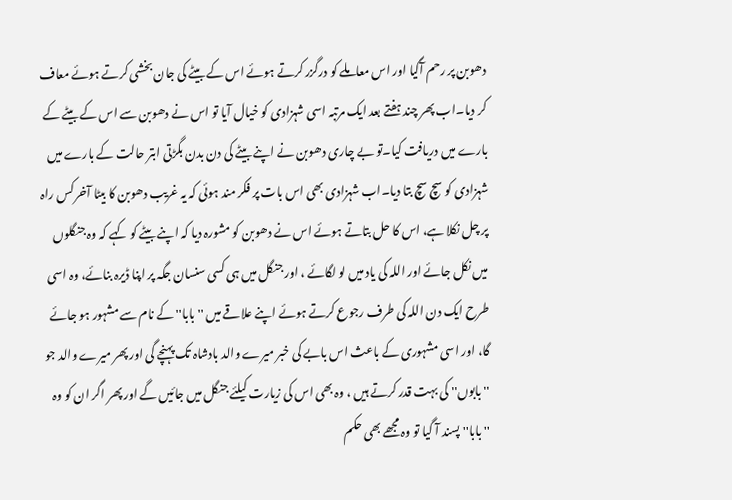دھوبن پر رحم آگیا اور اس معاملے کو درگزر کرتے ہوئے اس کے بیٹے کی جان بخشی کرتے ہوئے معاف کر دیا۔اب پھر چند ہفتے بعد ایک مرتبہ اسی شہزادی کو خیال آیا تو اس نے دھوبن سے اس کے بیٹے کے بارے میں دریافت کیا۔تو بے چاری دھوبن نے اپنے بیٹے کی دن بدن بگڑتی ابتر حالت کے بارے میں شہزادی کو سچ سچ بتا دیا۔اب شہزادی بھی اس بات پر فکر مند ہوئی کہ یہ غریب دھوبن کا بیٹا آخر کس راہ پر چل نکلا ہے، اس کا حل بتاتے ہوئے اس نے دھوبن کو مشورہ دیا کہ اپنے بیٹے کو کہے کہ وہ جنگلوں میں نکل جائے اور اللہ کی یاد میں لو لگائے ، اور جنگل میں ہی کسی سنسان جگہ پر اپنا ڈیرہ بنائے، وہ اسی طرح ایک دن اللہ کی طرف رجوع کرتے ہوئے اپنے علاقے میں '' بابا'' کے نام سے مشہور ہو جائے گا، اور اسی مشہوری کے باعث اس بابے کی خبر میرے والد بادشاہ تک پہنچے گی اور پھر میرے والد جو '' بابوں'' کی بہت قدر کرتے ہیں ، وہ بھی اس کی زیارت کیلئے جنگل میں جائیں گے اور پھر اگر ان کو وہ '' بابا'' پسند آ گیا تو وہ مجھے بھی حکم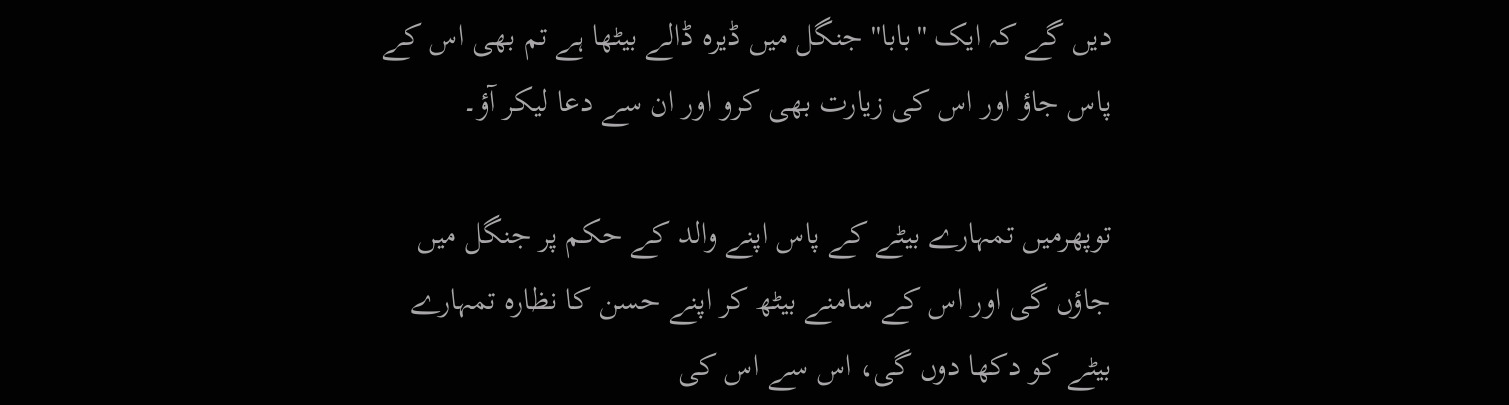دیں گے کہ ایک ''بابا'' جنگل میں ڈیرہ ڈالے بیٹھا ہے تم بھی اس کے پاس جاؤ اور اس کی زیارت بھی کرو اور ان سے دعا لیکر آؤ۔

توپھرمیں تمہارے بیٹے کے پاس اپنے والد کے حکم پر جنگل میں جاؤں گی اور اس کے سامنے بیٹھ کر اپنے حسن کا نظارہ تمہارے بیٹے کو دکھا دوں گی، اس سے اس کی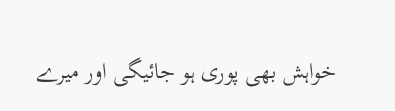خواہش بھی پوری ہو جائیگی اور میرے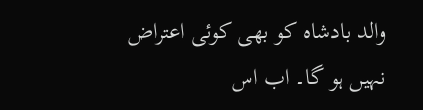والد بادشاہ کو بھی کوئی اعتراض نہیں ہو گا۔ اب اس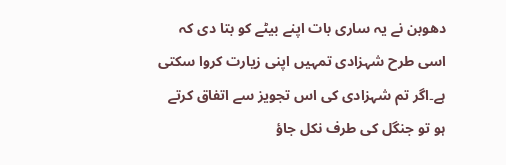دھوبن نے یہ ساری بات اپنے بیٹے کو بتا دی کہ اسی طرح شہزادی تمہیں اپنی زیارت کروا سکتی ہے۔اگر تم شہزادی کی اس تجویز سے اتفاق کرتے ہو تو جنگل کی طرف نکل جاؤ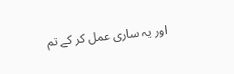اور یہ ساری عمل کر کے تم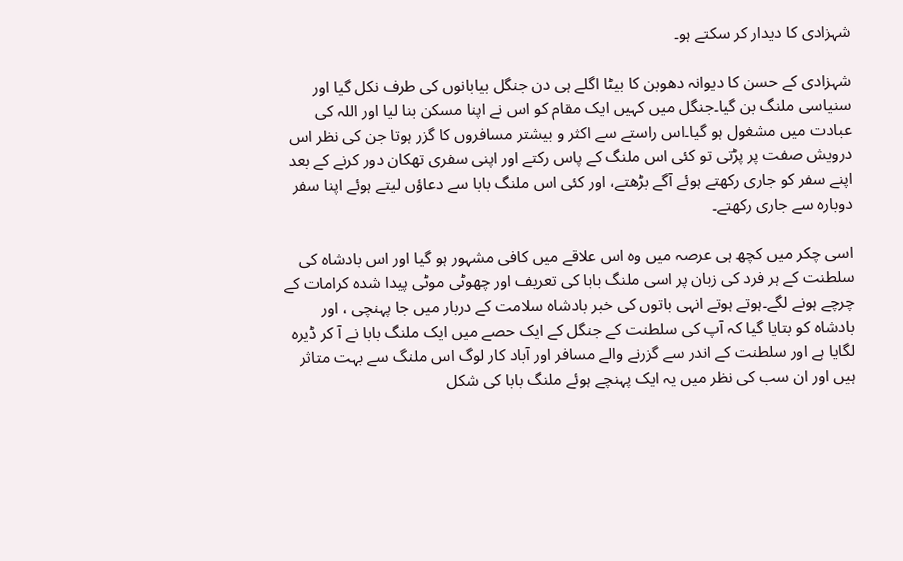شہزادی کا دیدار کر سکتے ہو۔

شہزادی کے حسن کا دیوانہ دھوبن کا بیٹا اگلے ہی دن جنگل بیابانوں کی طرف نکل گیا اور سنیاسی ملنگ بن گیا۔جنگل میں کہیں ایک مقام کو اس نے اپنا مسکن بنا لیا اور اللہ کی عبادت میں مشغول ہو گیا۔اس راستے سے اکثر و بیشتر مسافروں کا گزر ہوتا جن کی نظر اس درویش صفت پر پڑتی تو کئی اس ملنگ کے پاس رکتے اور اپنی سفری تھکان دور کرنے کے بعد اپنے سفر کو جاری رکھتے ہوئے آگے بڑھتے، اور کئی اس ملنگ بابا سے دعاؤں لیتے ہوئے اپنا سفر دوبارہ سے جاری رکھتے۔

اسی چکر میں کچھ ہی عرصہ میں وہ اس علاقے میں کافی مشہور ہو گیا اور اس بادشاہ کی سلطنت کے ہر فرد کی زبان پر اسی ملنگ بابا کی تعریف اور چھوٹی موٹی پیدا شدہ کرامات کے چرچے ہونے لگے۔ہوتے ہوتے انہی باتوں کی خبر بادشاہ سلامت کے دربار میں جا پہنچی ، اور بادشاہ کو بتایا گیا کہ آپ کی سلطنت کے جنگل کے ایک حصے میں ایک ملنگ بابا نے آ کر ڈیرہ لگایا ہے اور سلطنت کے اندر سے گزرنے والے مسافر اور آباد کار لوگ اس ملنگ سے بہت متاثر ہیں اور ان سب کی نظر میں یہ ایک پہنچے ہوئے ملنگ بابا کی شکل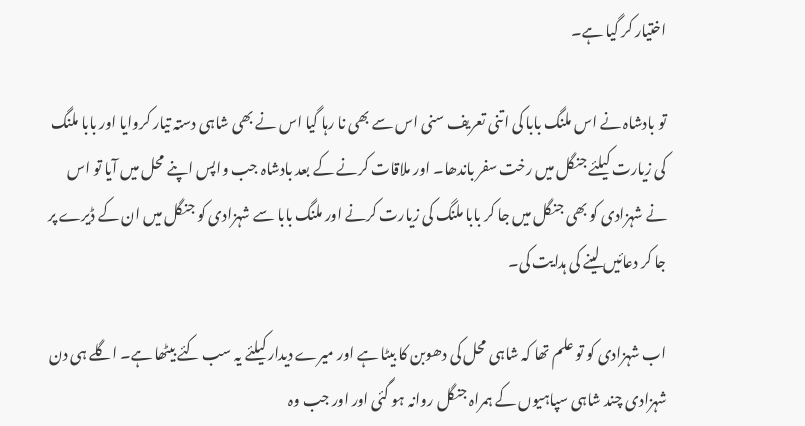اختیار کر گیا ہے۔

تو بادشاہ نے اس ملنگ بابا کی اتنی تعریف سنی اس سے بھی نا رہا گیا اس نے بھی شاہی دستہ تیار کروایا اور بابا ملنگ کی زیارت کیلئے جنگل میں رخت سفر باندھا۔ اور ملاقات کرنے کے بعد بادشاہ جب واپس اپنے محل میں آیا تو اس نے شہزادی کو بھی جنگل میں جا کر بابا ملنگ کی زیارت کرنے اور ملنگ بابا سے شہزادی کو جنگل میں ان کے ڈیرے پر جا کر دعائیں لینے کی ہدایت کی۔

اب شہزادی کو تو علم تھا کہ شاہی محل کی دھوبن کا بیٹا ہے اور میرے دیدار کیلئے یہ سب کئے بیٹھا ہے۔ اگلے ہی دن شہزادی چند شاہی سپاہیوں کے ہمراہ جنگل روانہ ہو گئی اور اور جب وہ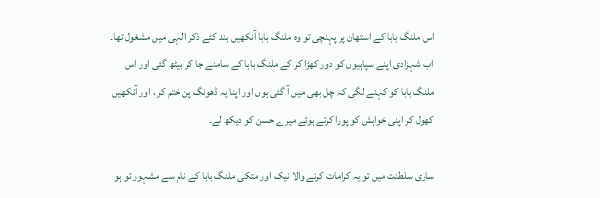اس ملنگ بابا کے استھان پر پہنچی تو وہ ملنگ بابا آنکھیں بند کئے ذکر الہٰی میں مشغول تھا۔ اب شہزادی اپنے سپاہیوں کو دور کھڑا کر کے ملنگ بابا کے سامنے جا کر بیٹھ گئی اور اس ملنگ بابا کو کہنے لگی کہ چل بھی میں آ گئی ہوں اور اپنا یہ ڈھونگ پن ختم کر ، اور آنکھیں کھول کر اپنی خواہش کو پورا کرتے ہوئے میرے حسن کو دیکھ لے۔

ساری سلطنت میں تو یہ کرامات کرنے والا نیک اور متکی ملنگ بابا کے نام سے مشہور تو ہو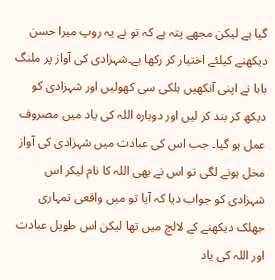گیا ہے لیکن مجھے پتہ ہے کہ تو نے یہ روپ میرا حسن دیکھنے کیلئے اختیار کر رکھا ہے۔شہزادی کی آواز پر ملنگ بابا نے اپنی آنکھیں ہلکی سی کھولیں اور شہزادی کو دیکھ کر بند کر لیں اور دوبارہ اللہ کی یاد میں مصروف عمل ہو گیا۔ جب اس کی عبادت میں شہزادی کی آواز مخل ہونے لگی تو اس نے بھی اللہ کا نام لیکر اس شہزادی کو جواب دیا کہ آیا تو میں واقعی تمہاری جھلک دیکھنے کے لالچ میں تھا لیکن اس طویل عبادت اور اللہ کی یاد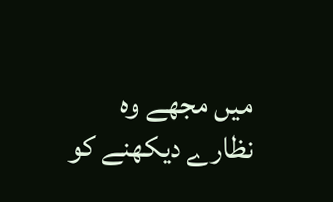میں مجھے وہ نظارے دیکھنے کو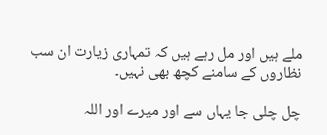ملے ہیں اور مل رہے ہیں کہ تمہاری زیارت ان سب نظاروں کے سامنے کچھ بھی نہیں۔

چل چلی جا یہاں سے اور میرے اور اللہ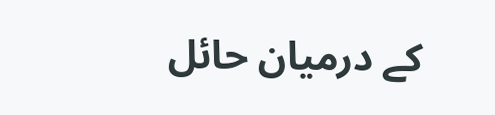کے درمیان حائل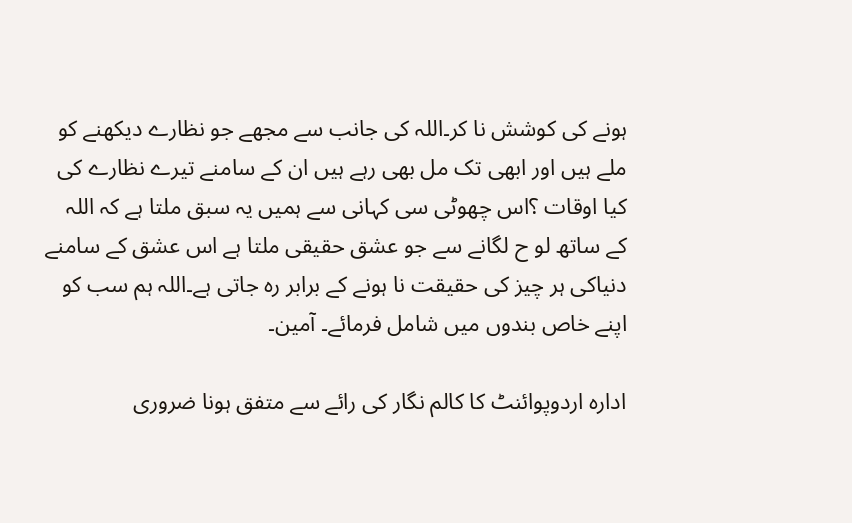ہونے کی کوشش نا کر۔اللہ کی جانب سے مجھے جو نظارے دیکھنے کو ملے ہیں اور ابھی تک مل بھی رہے ہیں ان کے سامنے تیرے نظارے کی کیا اوقات ؟اس چھوٹی سی کہانی سے ہمیں یہ سبق ملتا ہے کہ اللہ کے ساتھ لو ح لگانے سے جو عشق حقیقی ملتا ہے اس عشق کے سامنے دنیاکی ہر چیز کی حقیقت نا ہونے کے برابر رہ جاتی ہے۔اللہ ہم سب کو اپنے خاص بندوں میں شامل فرمائے۔ آمین۔

ادارہ اردوپوائنٹ کا کالم نگار کی رائے سے متفق ہونا ضروری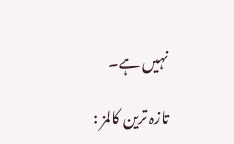نہیں ہے۔

تازہ ترین کالمز :